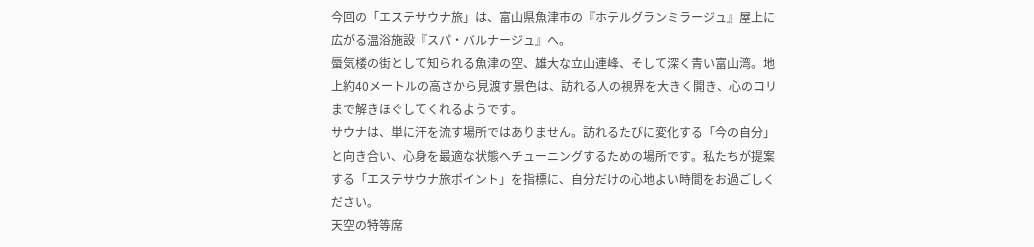今回の「エステサウナ旅」は、富山県魚津市の『ホテルグランミラージュ』屋上に広がる温浴施設『スパ・バルナージュ』へ。
蜃気楼の街として知られる魚津の空、雄大な立山連峰、そして深く青い富山湾。地上約40メートルの高さから見渡す景色は、訪れる人の視界を大きく開き、心のコリまで解きほぐしてくれるようです。
サウナは、単に汗を流す場所ではありません。訪れるたびに変化する「今の自分」と向き合い、心身を最適な状態へチューニングするための場所です。私たちが提案する「エステサウナ旅ポイント」を指標に、自分だけの心地よい時間をお過ごしください。
天空の特等席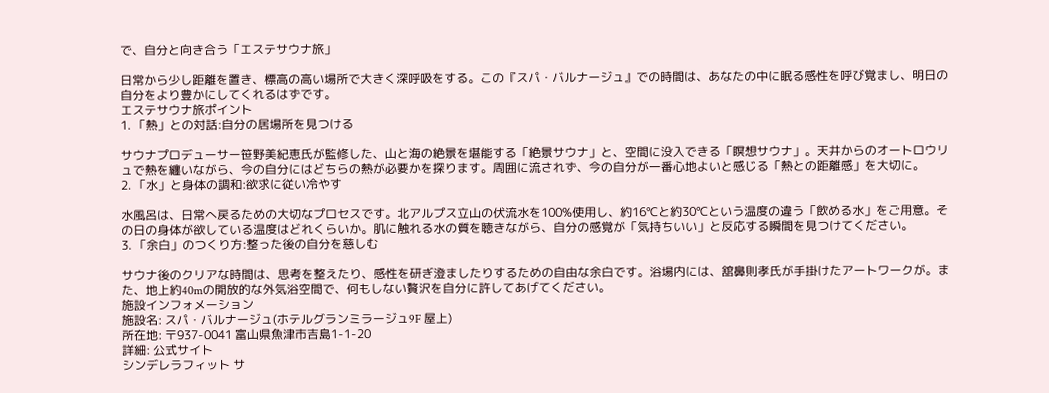で、自分と向き合う「エステサウナ旅」

日常から少し距離を置き、標高の高い場所で大きく深呼吸をする。この『スパ・バルナージュ』での時間は、あなたの中に眠る感性を呼び覚まし、明日の自分をより豊かにしてくれるはずです。
エステサウナ旅ポイント
1. 「熱」との対話:自分の居場所を見つける

サウナプロデューサー笹野美紀恵氏が監修した、山と海の絶景を堪能する「絶景サウナ」と、空間に没入できる「瞑想サウナ」。天井からのオートロウリュで熱を纏いながら、今の自分にはどちらの熱が必要かを探ります。周囲に流されず、今の自分が一番心地よいと感じる「熱との距離感」を大切に。
2. 「水」と身体の調和:欲求に従い冷やす

水風呂は、日常へ戻るための大切なプロセスです。北アルプス立山の伏流水を100%使用し、約16℃と約30℃という温度の違う「飲める水」をご用意。その日の身体が欲している温度はどれくらいか。肌に触れる水の質を聴きながら、自分の感覚が「気持ちいい」と反応する瞬間を見つけてください。
3. 「余白」のつくり方:整った後の自分を慈しむ

サウナ後のクリアな時間は、思考を整えたり、感性を研ぎ澄ましたりするための自由な余白です。浴場内には、舘鼻則孝氏が手掛けたアートワークが。また、地上約40mの開放的な外気浴空間で、何もしない贅沢を自分に許してあげてください。
施設インフォメーション
施設名: スパ・バルナージュ(ホテルグランミラージュ9F 屋上)
所在地: 〒937-0041 富山県魚津市吉島1-1-20
詳細: 公式サイト
シンデレラフィット サ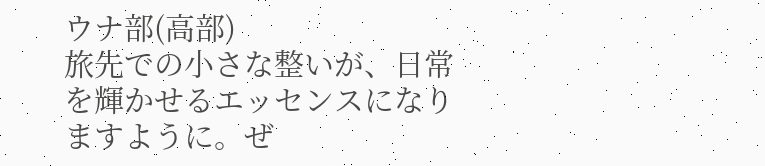ウナ部(高部)
旅先での小さな整いが、日常を輝かせるエッセンスになりますように。ぜ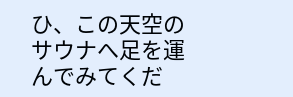ひ、この天空のサウナへ足を運んでみてくだ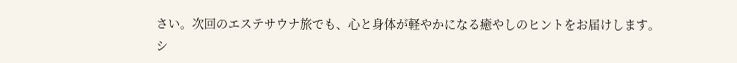さい。次回のエステサウナ旅でも、心と身体が軽やかになる癒やしのヒントをお届けします。
シ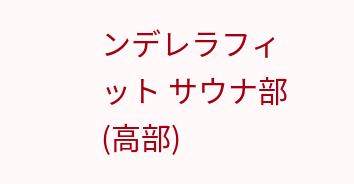ンデレラフィット サウナ部(高部)